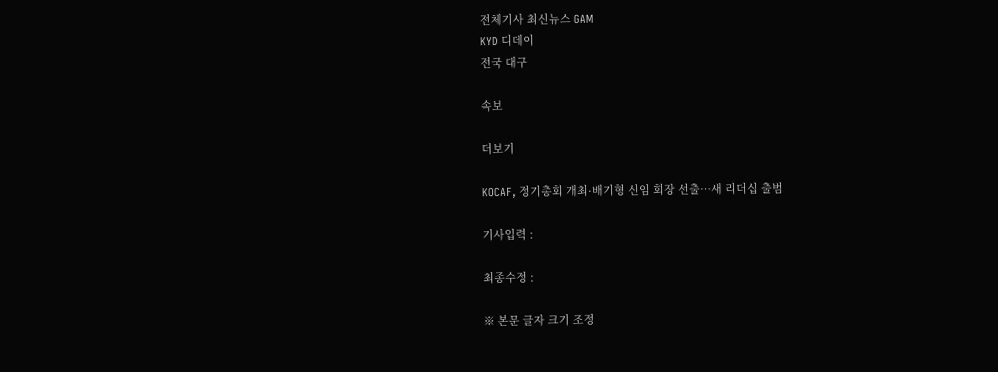전체기사 최신뉴스 GAM
KYD 디데이
전국 대구

속보

더보기

KOCAF, 정기총회 개최·배기형 신임 회장 선출…새 리더십 출범

기사입력 :

최종수정 :

※ 본문 글자 크기 조정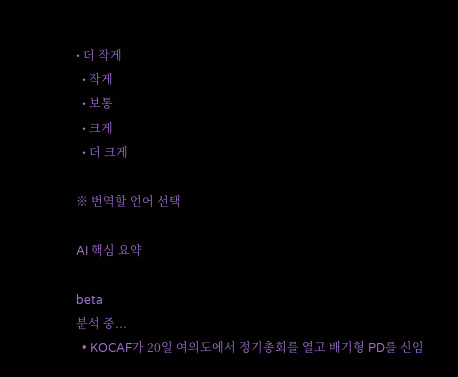• 더 작게
  • 작게
  • 보통
  • 크게
  • 더 크게

※ 번역할 언어 선택

AI 핵심 요약

beta
분석 중...
  • KOCAF가 20일 여의도에서 정기총회를 열고 배기형 PD를 신임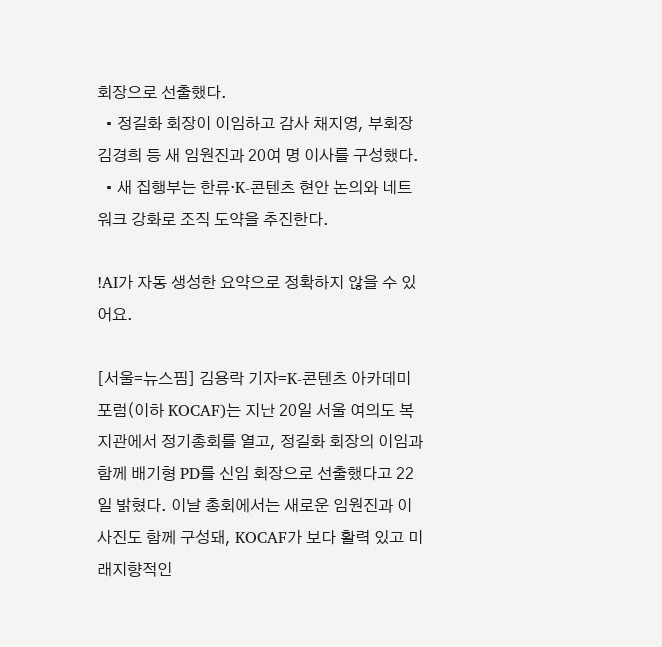회장으로 선출했다.
  • 정길화 회장이 이임하고 감사 채지영, 부회장 김경희 등 새 임원진과 20여 명 이사를 구성했다.
  • 새 집행부는 한류·K-콘텐츠 현안 논의와 네트워크 강화로 조직 도약을 추진한다.

!AI가 자동 생성한 요약으로 정확하지 않을 수 있어요.

[서울=뉴스핌] 김용락 기자=K-콘텐츠 아카데미 포럼(이하 KOCAF)는 지난 20일 서울 여의도 복지관에서 정기총회를 열고, 정길화 회장의 이임과 함께 배기형 PD를 신임 회장으로 선출했다고 22일 밝혔다. 이날 총회에서는 새로운 임원진과 이사진도 함께 구성돼, KOCAF가 보다 활력 있고 미래지향적인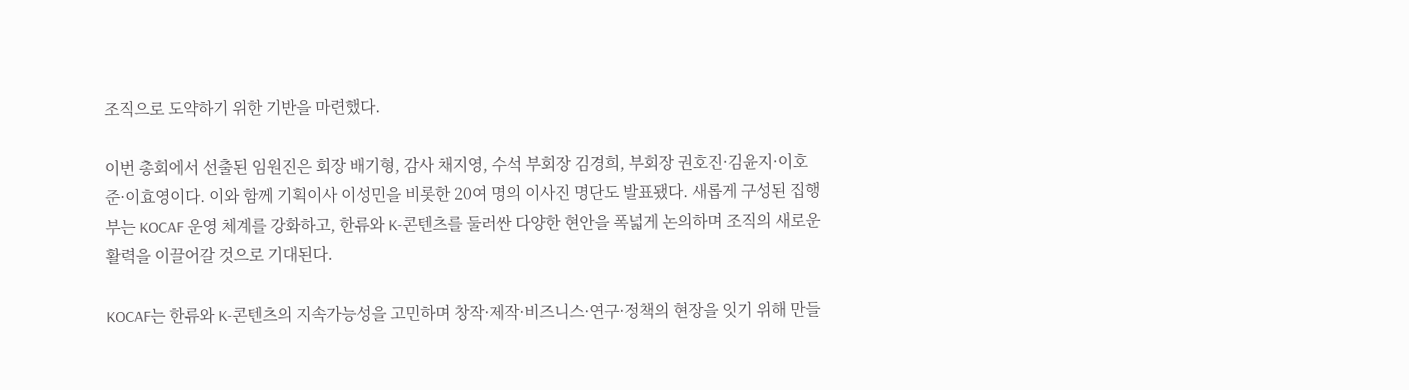조직으로 도약하기 위한 기반을 마련했다.

이번 총회에서 선출된 임원진은 회장 배기형, 감사 채지영, 수석 부회장 김경희, 부회장 권호진·김윤지·이호준·이효영이다. 이와 함께 기획이사 이성민을 비롯한 20여 명의 이사진 명단도 발표됐다. 새롭게 구성된 집행부는 KOCAF 운영 체계를 강화하고, 한류와 K-콘텐츠를 둘러싼 다양한 현안을 폭넓게 논의하며 조직의 새로운 활력을 이끌어갈 것으로 기대된다.

KOCAF는 한류와 K-콘텐츠의 지속가능성을 고민하며 창작·제작·비즈니스·연구·정책의 현장을 잇기 위해 만들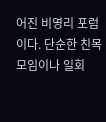어진 비영리 포럼이다. 단순한 친목 모임이나 일회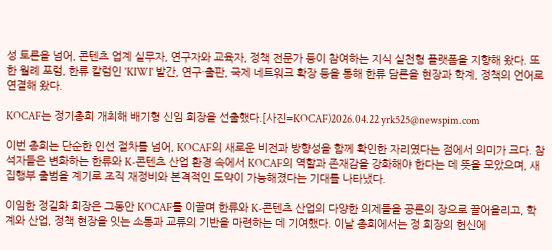성 토론을 넘어, 콘텐츠 업계 실무자, 연구자와 교육자, 정책 전문가 등이 참여하는 지식 실천형 플랫폼을 지향해 왔다. 또한 월례 포럼, 한류 칼럼인 'KIWI' 발간, 연구·출판, 국제 네트워크 확장 등을 통해 한류 담론을 현장과 학계, 정책의 언어로 연결해 왔다.

KOCAF는 정기총회 개최해 배기형 신임 회장을 선출했다.[사진=KOCAF)2026.04.22 yrk525@newspim.com

이번 총회는 단순한 인선 절차를 넘어, KOCAF의 새로운 비전과 방향성을 함께 확인한 자리였다는 점에서 의미가 크다. 참석자들은 변화하는 한류와 K-콘텐츠 산업 환경 속에서 KOCAF의 역할과 존재감을 강화해야 한다는 데 뜻을 모았으며, 새 집행부 출범을 계기로 조직 재정비와 본격적인 도약이 가능해졌다는 기대를 나타냈다.

이임한 정길화 회장은 그동안 KOCAF를 이끌며 한류와 K-콘텐츠 산업의 다양한 의제들을 공론의 장으로 끌어올리고, 학계와 산업, 정책 현장을 잇는 소통과 교류의 기반을 마련하는 데 기여했다. 이날 총회에서는 정 회장의 헌신에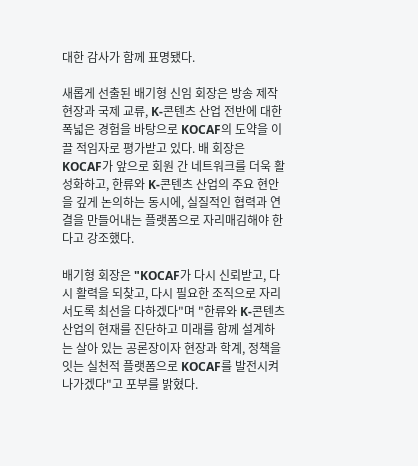대한 감사가 함께 표명됐다.

새롭게 선출된 배기형 신임 회장은 방송 제작 현장과 국제 교류, K-콘텐츠 산업 전반에 대한 폭넓은 경험을 바탕으로 KOCAF의 도약을 이끌 적임자로 평가받고 있다. 배 회장은 KOCAF가 앞으로 회원 간 네트워크를 더욱 활성화하고, 한류와 K-콘텐츠 산업의 주요 현안을 깊게 논의하는 동시에, 실질적인 협력과 연결을 만들어내는 플랫폼으로 자리매김해야 한다고 강조했다.

배기형 회장은 "KOCAF가 다시 신뢰받고, 다시 활력을 되찾고, 다시 필요한 조직으로 자리 서도록 최선을 다하겠다"며 "한류와 K-콘텐츠 산업의 현재를 진단하고 미래를 함께 설계하는 살아 있는 공론장이자 현장과 학계, 정책을 잇는 실천적 플랫폼으로 KOCAF를 발전시켜 나가겠다"고 포부를 밝혔다.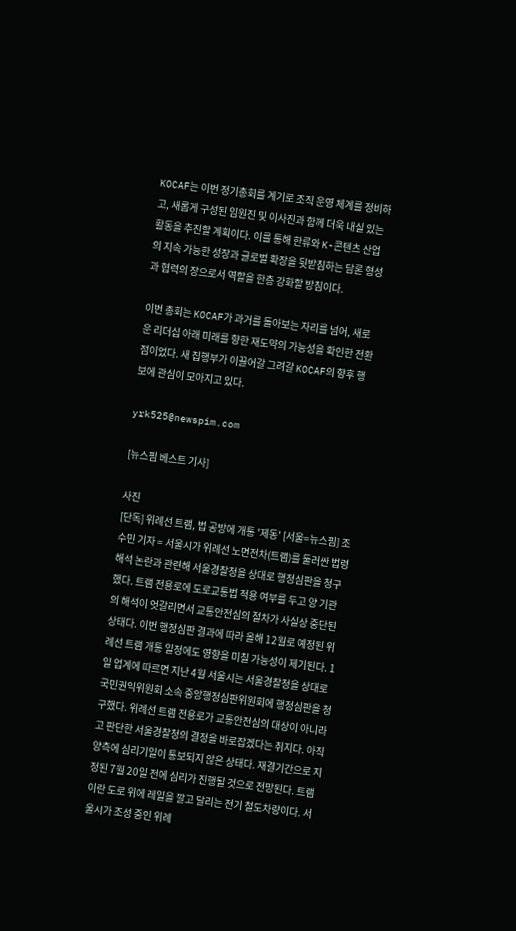KOCAF는 이번 정기총회를 계기로 조직 운영 체계를 정비하고, 새롭게 구성된 임원진 및 이사진과 함께 더욱 내실 있는 활동을 추진할 계획이다. 이를 통해 한류와 K-콘텐츠 산업의 지속 가능한 성장과 글로벌 확장을 뒷받침하는 담론 형성과 협력의 장으로서 역할을 한층 강화할 방침이다.

이번 총회는 KOCAF가 과거를 돌아보는 자리를 넘어, 새로운 리더십 아래 미래를 향한 재도약의 가능성을 확인한 전환점이었다. 새 집행부가 이끌어갈 그려갈 KOCAF의 향후 행보에 관심이 모아지고 있다.

yrk525@newspim.com

[뉴스핌 베스트 기사]

사진
[단독] 위례선 트램, 법 공방에 개통 '제동' [서울=뉴스핌] 조수민 기자 = 서울시가 위례선 노면전차(트램)를 둘러싼 법령 해석 논란과 관련해 서울경찰청을 상대로 행정심판을 청구했다. 트램 전용로에 도로교통법 적용 여부를 두고 양 기관의 해석이 엇갈리면서 교통안전심의 절차가 사실상 중단된 상태다. 이번 행정심판 결과에 따라 올해 12월로 예정된 위례선 트램 개통 일정에도 영향을 미칠 가능성이 제기된다. 1일 업계에 따르면 지난 4월 서울시는 서울경찰청을 상대로 국민권익위원회 소속 중앙행정심판위원회에 행정심판을 청구했다. 위례선 트램 전용로가 교통안전심의 대상이 아니라고 판단한 서울경찰청의 결정을 바로잡겠다는 취지다. 아직 양측에 심리기일이 통보되지 않은 상태다. 재결기간으로 지정된 7월 20일 전에 심리가 진행될 것으로 전망된다. 트램이란 도로 위에 레일을 깔고 달리는 전기 철도차량이다. 서울시가 조성 중인 위례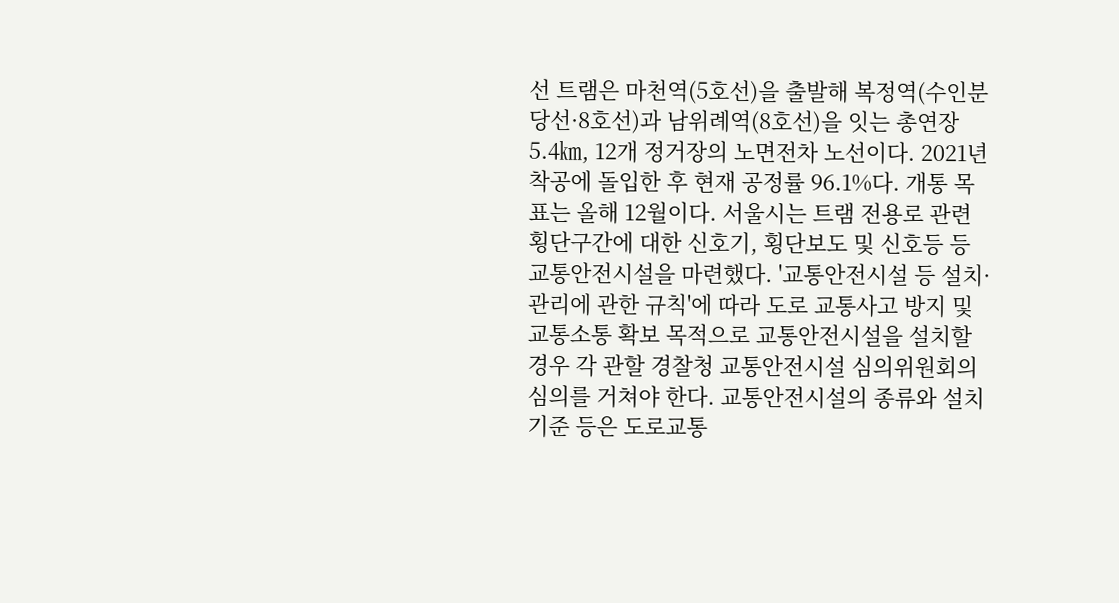선 트램은 마천역(5호선)을 출발해 복정역(수인분당선·8호선)과 남위례역(8호선)을 잇는 총연장 5.4㎞, 12개 정거장의 노면전차 노선이다. 2021년 착공에 돌입한 후 현재 공정률 96.1%다. 개통 목표는 올해 12월이다. 서울시는 트램 전용로 관련 횡단구간에 대한 신호기, 횡단보도 및 신호등 등 교통안전시설을 마련했다. '교통안전시설 등 설치·관리에 관한 규칙'에 따라 도로 교통사고 방지 및 교통소통 확보 목적으로 교통안전시설을 설치할 경우 각 관할 경찰청 교통안전시설 심의위원회의 심의를 거쳐야 한다. 교통안전시설의 종류와 설치 기준 등은 도로교통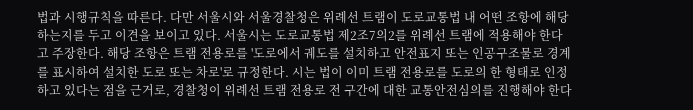법과 시행규칙을 따른다. 다만 서울시와 서울경찰청은 위례선 트램이 도로교통법 내 어떤 조항에 해당하는지를 두고 이견을 보이고 있다. 서울시는 도로교통법 제2조7의2를 위례선 트램에 적용해야 한다고 주장한다. 해당 조항은 트램 전용로를 '도로에서 궤도를 설치하고 안전표지 또는 인공구조물로 경계를 표시하여 설치한 도로 또는 차로'로 규정한다. 시는 법이 이미 트램 전용로를 도로의 한 형태로 인정하고 있다는 점을 근거로, 경찰청이 위례선 트램 전용로 전 구간에 대한 교통안전심의를 진행해야 한다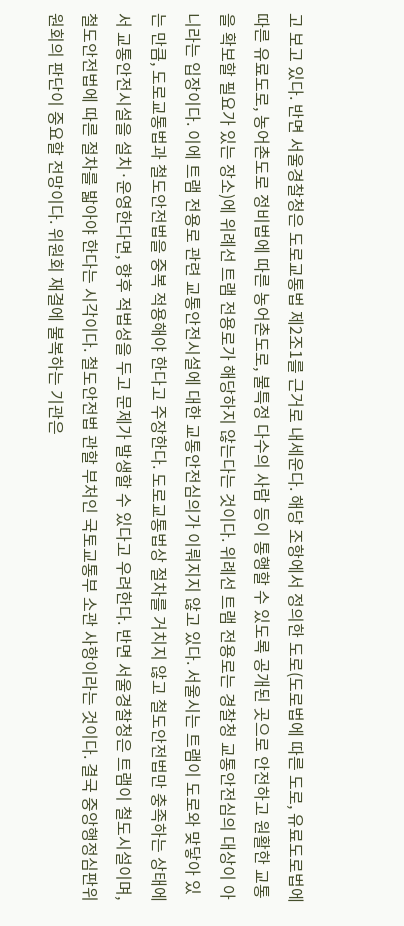고 보고 있다. 반면 서울경찰청은 도로교통법 제2조1를 근거로 내세운다. 해당 조항에서 정의한 도로(도로법에 따른 도로, 유료도로법에 따른 유료도로, 농어촌도로 정비법에 따른 농어촌도로, 불특정 다수의 사람 등이 통행할 수 있도록 공개된 곳으로 안전하고 원활한 교통을 확보할 필요가 있는 장소)에 위례선 트램 전용로가 해당하지 않는다는 것이다. 위례선 트램 전용로는 경찰청 교통안전심의 대상이 아니라는 입장이다. 이에 트램 전용로 관련 교통안전시설에 대한 교통안전심의가 이뤄지지 않고 있다. 서울시는 트램이 도로와 맞닿아 있는 만큼, 도로교통법과 철도안전법을 중복 적용해야 한다고 주장한다. 도로교통법상 절차를 거치지 않고 철도안전법만 충족하는 상태에서 교통안전시설을 설치·운영한다면, 향후 적법성을 두고 문제가 발생할 수 있다고 우려한다. 반면 서울경찰청은 트램이 철도시설이며, 철도안전법에 따른 절차를 밟아야 한다는 시각이다. 철도안전법 관할 부처인 국토교통부 소관 사항이라는 것이다. 결국 중앙행정심판위원회의 판단이 중요할 전망이다. 위원회 재결에 불복하는 기관은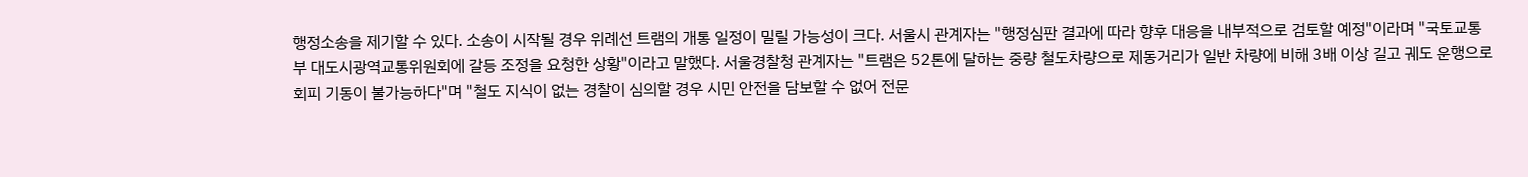행정소송을 제기할 수 있다. 소송이 시작될 경우 위례선 트램의 개통 일정이 밀릴 가능성이 크다. 서울시 관계자는 "행정심판 결과에 따라 향후 대응을 내부적으로 검토할 예정"이라며 "국토교통부 대도시광역교통위원회에 갈등 조정을 요청한 상황"이라고 말했다. 서울경찰청 관계자는 "트램은 52톤에 달하는 중량 철도차량으로 제동거리가 일반 차량에 비해 3배 이상 길고 궤도 운행으로 회피 기동이 불가능하다"며 "철도 지식이 없는 경찰이 심의할 경우 시민 안전을 담보할 수 없어 전문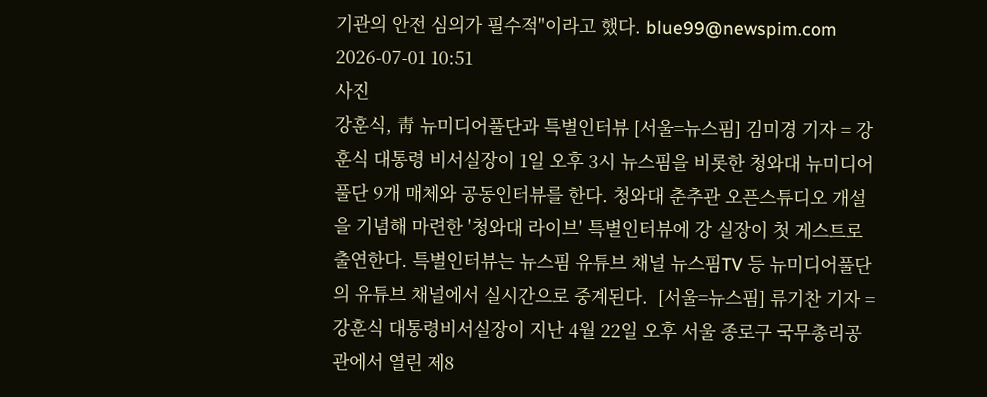기관의 안전 심의가 필수적"이라고 했다. blue99@newspim.com 2026-07-01 10:51
사진
강훈식, 靑 뉴미디어풀단과 특별인터뷰 [서울=뉴스핌] 김미경 기자 = 강훈식 대통령 비서실장이 1일 오후 3시 뉴스핌을 비롯한 청와대 뉴미디어풀단 9개 매체와 공동인터뷰를 한다. 청와대 춘추관 오픈스튜디오 개설을 기념해 마련한 '청와대 라이브' 특별인터뷰에 강 실장이 첫 게스트로 출연한다. 특별인터뷰는 뉴스핌 유튜브 채널 뉴스핌TV 등 뉴미디어풀단의 유튜브 채널에서 실시간으로 중계된다.  [서울=뉴스핌] 류기찬 기자 = 강훈식 대통령비서실장이 지난 4월 22일 오후 서울 종로구 국무총리공관에서 열린 제8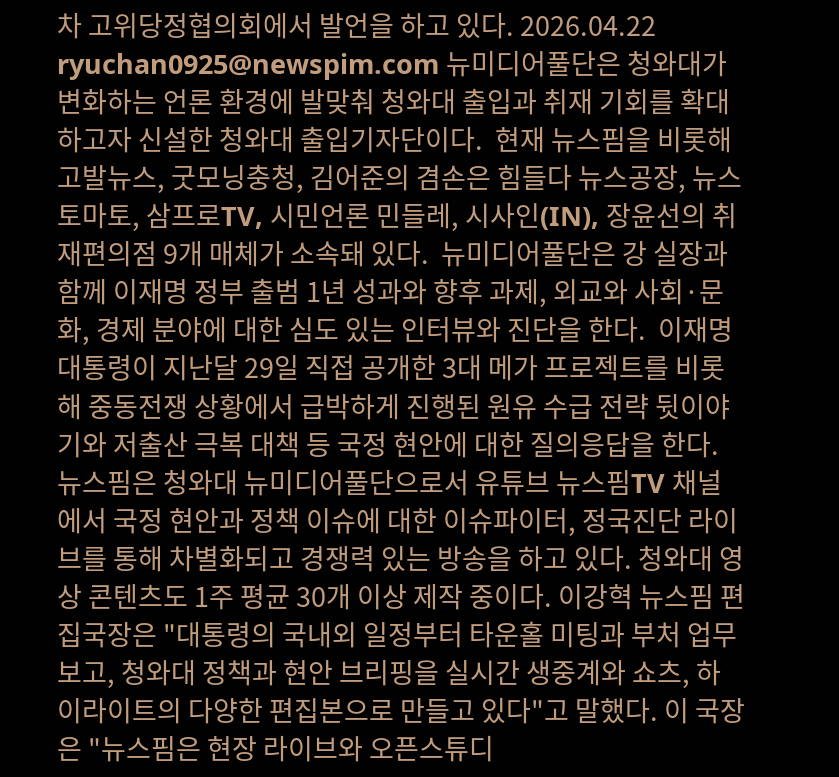차 고위당정협의회에서 발언을 하고 있다. 2026.04.22 ryuchan0925@newspim.com 뉴미디어풀단은 청와대가 변화하는 언론 환경에 발맞춰 청와대 출입과 취재 기회를 확대하고자 신설한 청와대 출입기자단이다.  현재 뉴스핌을 비롯해 고발뉴스, 굿모닝충청, 김어준의 겸손은 힘들다 뉴스공장, 뉴스토마토, 삼프로TV, 시민언론 민들레, 시사인(IN), 장윤선의 취재편의점 9개 매체가 소속돼 있다.  뉴미디어풀단은 강 실장과 함께 이재명 정부 출범 1년 성과와 향후 과제, 외교와 사회·문화, 경제 분야에 대한 심도 있는 인터뷰와 진단을 한다.  이재명 대통령이 지난달 29일 직접 공개한 3대 메가 프로젝트를 비롯해 중동전쟁 상황에서 급박하게 진행된 원유 수급 전략 뒷이야기와 저출산 극복 대책 등 국정 현안에 대한 질의응답을 한다.  뉴스핌은 청와대 뉴미디어풀단으로서 유튜브 뉴스핌TV 채널에서 국정 현안과 정책 이슈에 대한 이슈파이터, 정국진단 라이브를 통해 차별화되고 경쟁력 있는 방송을 하고 있다. 청와대 영상 콘텐츠도 1주 평균 30개 이상 제작 중이다. 이강혁 뉴스핌 편집국장은 "대통령의 국내외 일정부터 타운홀 미팅과 부처 업무보고, 청와대 정책과 현안 브리핑을 실시간 생중계와 쇼츠, 하이라이트의 다양한 편집본으로 만들고 있다"고 말했다. 이 국장은 "뉴스핌은 현장 라이브와 오픈스튜디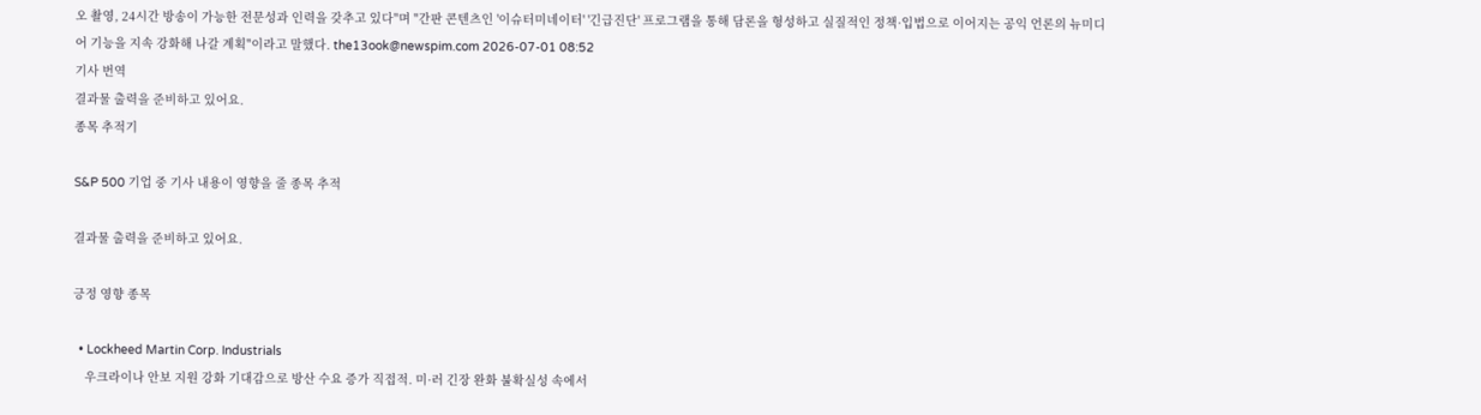오 촬영, 24시간 방송이 가능한 전문성과 인력을 갖추고 있다"며 "간판 콘텐츠인 '이슈터미네이터' '긴급진단' 프로그램을 통해 담론을 형성하고 실질적인 정책·입법으로 이어지는 공익 언론의 뉴미디어 기능을 지속 강화해 나갈 계획"이라고 말했다. the13ook@newspim.com 2026-07-01 08:52
기사 번역
결과물 출력을 준비하고 있어요.
종목 추적기

S&P 500 기업 중 기사 내용이 영향을 줄 종목 추적

결과물 출력을 준비하고 있어요.

긍정 영향 종목

  • Lockheed Martin Corp. Industrials
    우크라이나 안보 지원 강화 기대감으로 방산 수요 증가 직접적. 미·러 긴장 완화 불확실성 속에서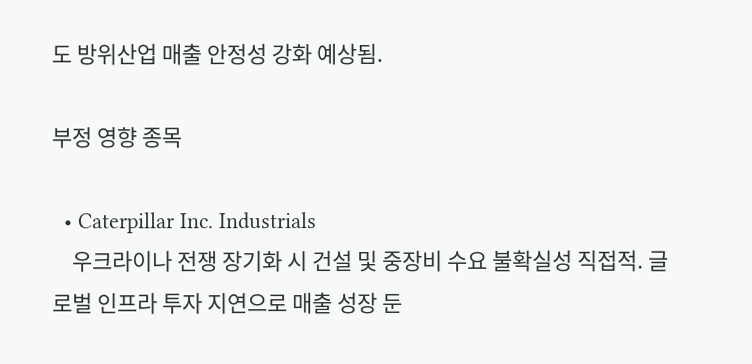도 방위산업 매출 안정성 강화 예상됨.

부정 영향 종목

  • Caterpillar Inc. Industrials
    우크라이나 전쟁 장기화 시 건설 및 중장비 수요 불확실성 직접적. 글로벌 인프라 투자 지연으로 매출 성장 둔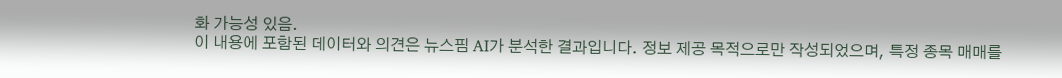화 가능성 있음.
이 내용에 포함된 데이터와 의견은 뉴스핌 AI가 분석한 결과입니다. 정보 제공 목적으로만 작성되었으며, 특정 종목 매매를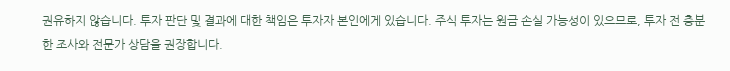권유하지 않습니다. 투자 판단 및 결과에 대한 책임은 투자자 본인에게 있습니다. 주식 투자는 원금 손실 가능성이 있으므로, 투자 전 충분한 조사와 전문가 상담을 권장합니다.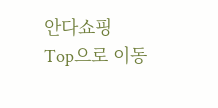안다쇼핑
Top으로 이동